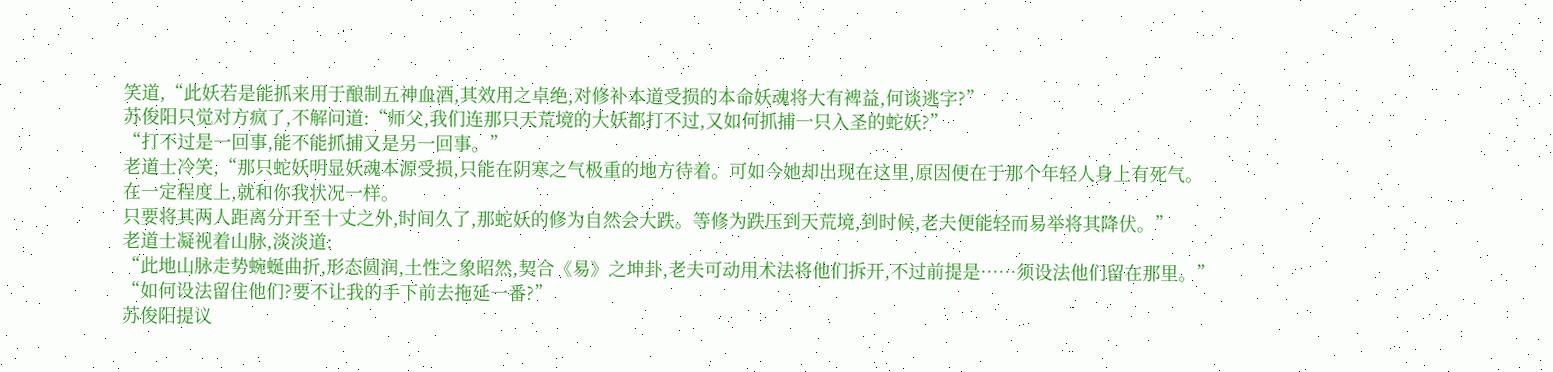笑道,“此妖若是能抓来用于酿制五神血酒,其效用之卓绝,对修补本道受损的本命妖魂将大有裨益,何谈逃字?”
苏俊阳只觉对方疯了,不解问道:“师父,我们连那只天荒境的大妖都打不过,又如何抓捕一只入圣的蛇妖?”
“打不过是一回事,能不能抓捕又是另一回事。”
老道士冷笑,“那只蛇妖明显妖魂本源受损,只能在阴寒之气极重的地方待着。可如今她却出现在这里,原因便在于那个年轻人身上有死气。
在一定程度上,就和你我状况一样。
只要将其两人距离分开至十丈之外,时间久了,那蛇妖的修为自然会大跌。等修为跌压到天荒境,到时候,老夫便能轻而易举将其降伏。”
老道士凝视着山脉,淡淡道:
“此地山脉走势蜿蜒曲折,形态圆润,土性之象昭然,契合《易》之坤卦,老夫可动用术法将他们拆开,不过前提是……须设法他们留在那里。”
“如何设法留住他们?要不让我的手下前去拖延一番?”
苏俊阳提议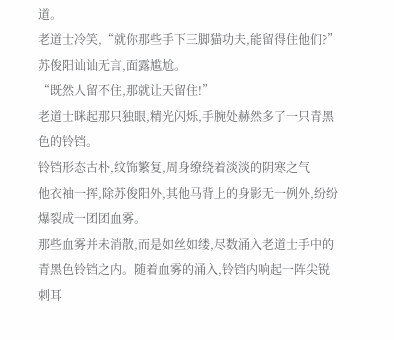道。
老道士冷笑,“就你那些手下三脚猫功夫,能留得住他们?”
苏俊阳讪讪无言,面露尴尬。
“既然人留不住,那就让天留住!”
老道士眯起那只独眼,精光闪烁,手腕处赫然多了一只青黑色的铃铛。
铃铛形态古朴,纹饰繁复,周身缭绕着淡淡的阴寒之气
他衣袖一挥,除苏俊阳外,其他马背上的身影无一例外,纷纷爆裂成一团团血雾。
那些血雾并未消散,而是如丝如缕,尽数涌入老道士手中的青黑色铃铛之内。随着血雾的涌入,铃铛内响起一阵尖锐刺耳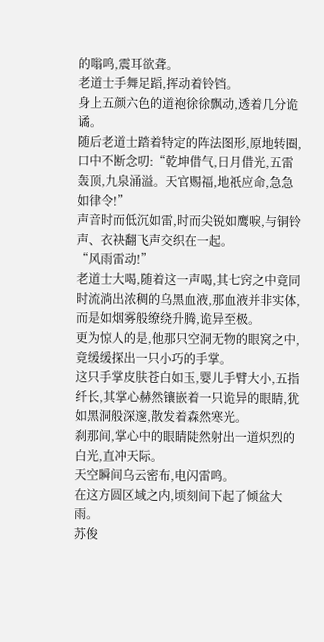的嗡鸣,震耳欲聋。
老道士手舞足蹈,挥动着铃铛。
身上五颜六色的道袍徐徐飘动,透着几分诡谲。
随后老道士踏着特定的阵法图形,原地转圈,口中不断念叨:“乾坤借气,日月借光,五雷轰顶,九泉涌溢。天官赐福,地祇应命,急急如律令!”
声音时而低沉如雷,时而尖锐如鹰唳,与铜铃声、衣袂翻飞声交织在一起。
“风雨雷动!”
老道士大喝,随着这一声喝,其七窍之中竟同时流淌出浓稠的乌黑血液,那血液并非实体,而是如烟雾般缭绕升腾,诡异至极。
更为惊人的是,他那只空洞无物的眼窝之中,竟缓缓探出一只小巧的手掌。
这只手掌皮肤苍白如玉,婴儿手臂大小,五指纤长,其掌心赫然镶嵌着一只诡异的眼睛,犹如黑洞般深邃,散发着森然寒光。
刹那间,掌心中的眼睛陡然射出一道炽烈的白光,直冲天际。
天空瞬间乌云密布,电闪雷鸣。
在这方圆区域之内,顷刻间下起了倾盆大雨。
苏俊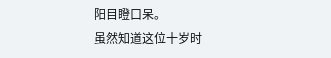阳目瞪口呆。
虽然知道这位十岁时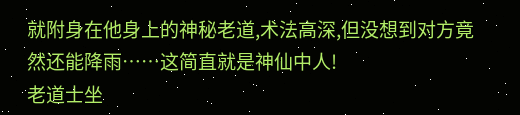就附身在他身上的神秘老道,术法高深,但没想到对方竟然还能降雨……这简直就是神仙中人!
老道士坐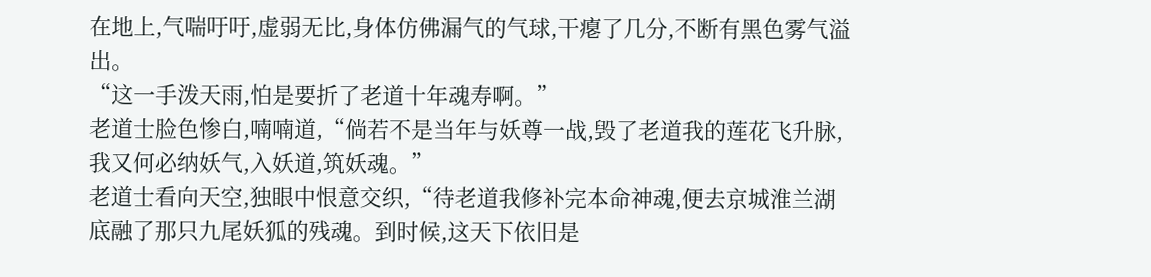在地上,气喘吁吁,虚弱无比,身体仿佛漏气的气球,干瘪了几分,不断有黑色雾气溢出。
“这一手泼天雨,怕是要折了老道十年魂寿啊。”
老道士脸色惨白,喃喃道,“倘若不是当年与妖尊一战,毁了老道我的莲花飞升脉,我又何必纳妖气,入妖道,筑妖魂。”
老道士看向天空,独眼中恨意交织,“待老道我修补完本命神魂,便去京城淮兰湖底融了那只九尾妖狐的残魂。到时候,这天下依旧是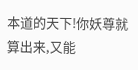本道的天下!你妖尊就算出来,又能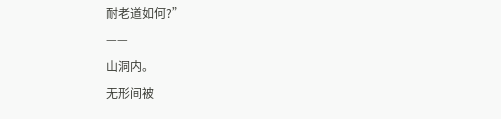耐老道如何?”
——
山洞内。
无形间被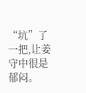“坑”了一把,让姜守中很是郁闷。